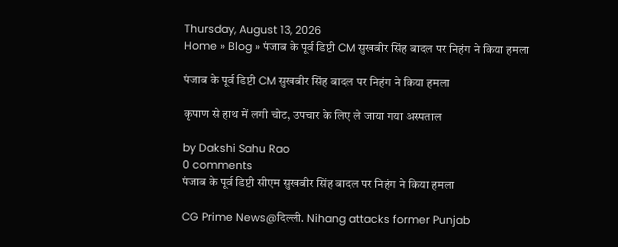Thursday, August 13, 2026
Home » Blog » पंजाब के पूर्व डिप्टी CM सुखबीर सिंह बादल पर निहंग ने किया हमला

पंजाब के पूर्व डिप्टी CM सुखबीर सिंह बादल पर निहंग ने किया हमला

कृपाण से हाथ में लगी चोट, उपचार के लिए ले जाया गया अस्पताल

by Dakshi Sahu Rao
0 comments
पंजाब के पूर्व डिप्टी सीएम सुखबीर सिंह बादल पर निहंग ने किया हमला

CG Prime News@दिल्ली. Nihang attacks former Punjab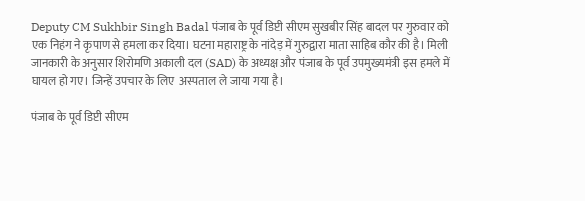Deputy CM Sukhbir Singh Badal पंजाब के पूर्व डिप्टी सीएम सुखबीर सिंह बादल पर गुरुवार को एक निहंग ने कृपाण से हमला कर दिया। घटना महाराष्ट्र के नांदेड़ में गुरुद्वारा माता साहिब कौर की है। मिली जानकारी के अनुसार शिरोमणि अकाली दल (SAD) के अध्यक्ष और पंजाब के पूर्व उपमुख्यमंत्री इस हमले में घायल हो गए। जिन्हें उपचार के लिए  अस्पताल ले जाया गया है।

पंजाब के पूर्व डिप्टी सीएम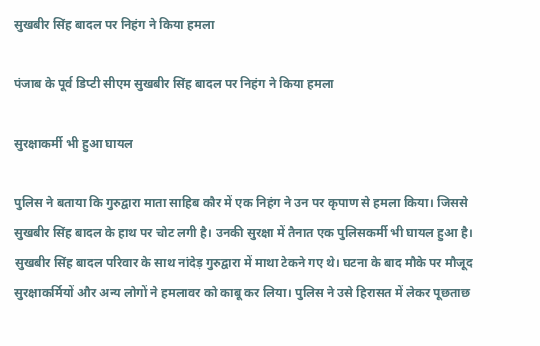सुखबीर सिंह बादल पर निहंग ने किया हमला

पंजाब के पूर्व डिप्टी सीएम सुखबीर सिंह बादल पर निहंग ने किया हमला

सुरक्षाकर्मी भी हुआ घायल

पुलिस ने बताया कि गुरुद्वारा माता साहिब कौर में एक निहंग ने उन पर कृपाण से हमला किया। जिससे सुखबीर सिंह बादल के हाथ पर चोट लगी है। उनकी सुरक्षा में तैनात एक पुलिसकर्मी भी घायल हुआ है। सुखबीर सिंह बादल परिवार के साथ नांदेड़ गुरुद्वारा में माथा टेकने गए थे। घटना के बाद मौके पर मौजूद सुरक्षाकर्मियों और अन्य लोगों ने हमलावर को काबू कर लिया। पुलिस ने उसे हिरासत में लेकर पूछताछ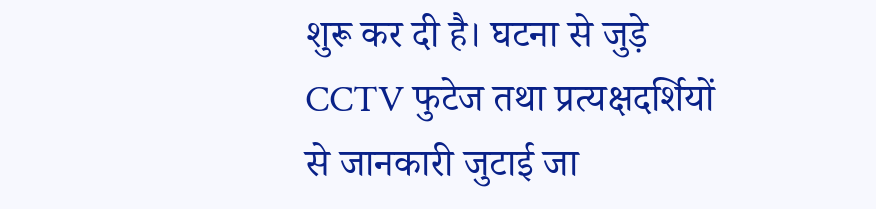शुरू कर दी है। घटना से जुड़े CCTV फुटेज तथा प्रत्यक्षदर्शियों से जानकारी जुटाई जा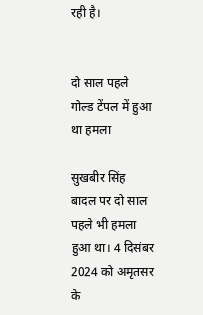रही है।


दो साल पहले गोल्ड टेंपल में हुआ था हमला

सुखबीर सिंह बादल पर दो साल पहले भी हमला हुआ था। 4 दिसंबर 2024 को अमृतसर के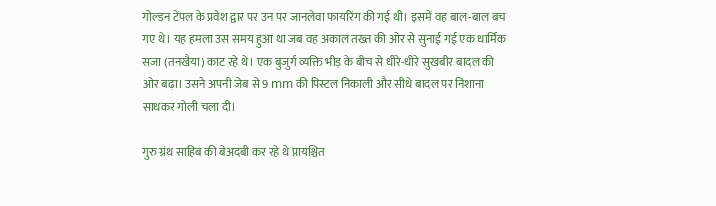गोल्डन टेंपल के प्रवेश द्वार पर उन पर जानलेवा फायरिंग की गई थी। इसमें वह बाल-बाल बच गए थे। यह हमला उस समय हुआ था जब वह अकाल तख्त की ओर से सुनाई गई एक धार्मिक सजा (तनखैया) काट रहे थे। एक बुजुर्ग व्यक्ति भीड़ के बीच से धीरे-धीरे सुखबीर बादल की ओर बढ़ा। उसने अपनी जेब से 9 mm की पिस्टल निकाली और सीधे बादल पर निशाना साधकर गोली चला दी।

गुरु ग्रंथ साहिब की बेअदबी कर रहे थे प्रायश्चित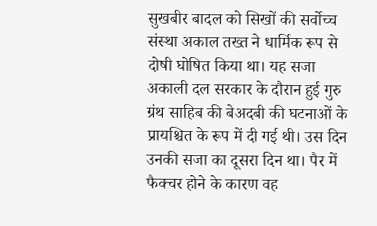सुखबीर बादल को सिखों की सर्वोच्च संस्था अकाल तख्त ने धार्मिक रूप से दोषी घोषित किया था। यह सजा अकाली दल सरकार के दौरान हुई गुरु ग्रंथ साहिब की बेअदबी की घटनाओं के प्रायश्चित के रूप में दी गई थी। उस दिन उनकी सजा का दूसरा दिन था। पैर में फैक्चर होने के कारण वह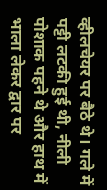व्हीलचेयर पर बैठे थे। गले में पट्टी लटकी हुई थी, नीली पोशाक पहने थे और हाथ में भाला लेकर द्वार पर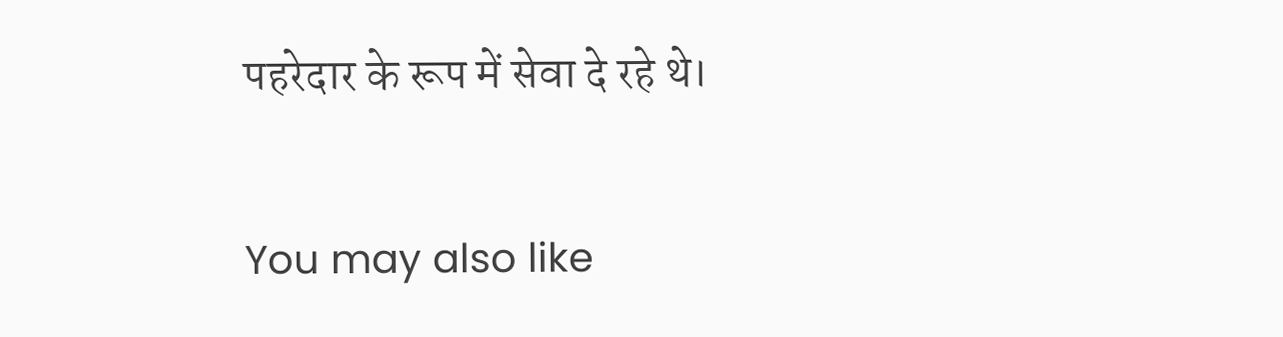पहरेदार के रूप में सेवा दे रहे थे।

You may also like